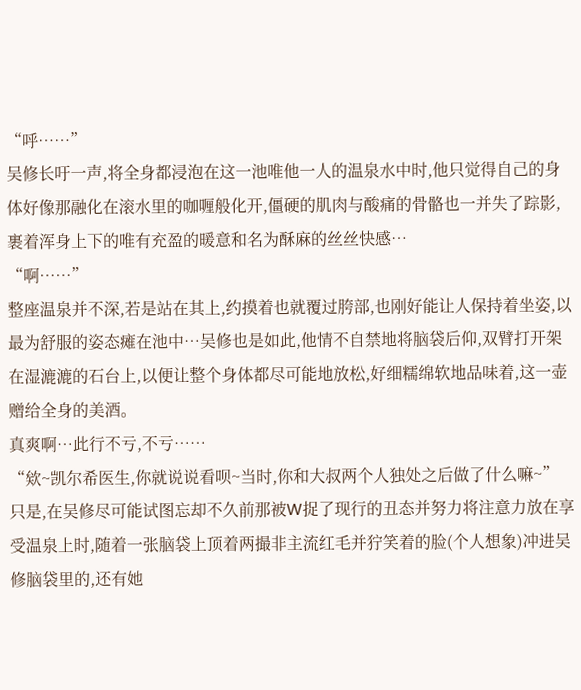“呼……”
吴修长吁一声,将全身都浸泡在这一池唯他一人的温泉水中时,他只觉得自己的身体好像那融化在滚水里的咖喱般化开,僵硬的肌肉与酸痛的骨骼也一并失了踪影,裹着浑身上下的唯有充盈的暖意和名为酥麻的丝丝快感…
“啊……”
整座温泉并不深,若是站在其上,约摸着也就覆过胯部,也刚好能让人保持着坐姿,以最为舒服的姿态瘫在池中…吴修也是如此,他情不自禁地将脑袋后仰,双臂打开架在湿漉漉的石台上,以便让整个身体都尽可能地放松,好细糯绵软地品味着,这一壶赠给全身的美酒。
真爽啊…此行不亏,不亏……
“欸~凯尔希医生,你就说说看呗~当时,你和大叔两个人独处之后做了什么嘛~”
只是,在吴修尽可能试图忘却不久前那被W捉了现行的丑态并努力将注意力放在享受温泉上时,随着一张脑袋上顶着两撮非主流红毛并狞笑着的脸(个人想象)冲进吴修脑袋里的,还有她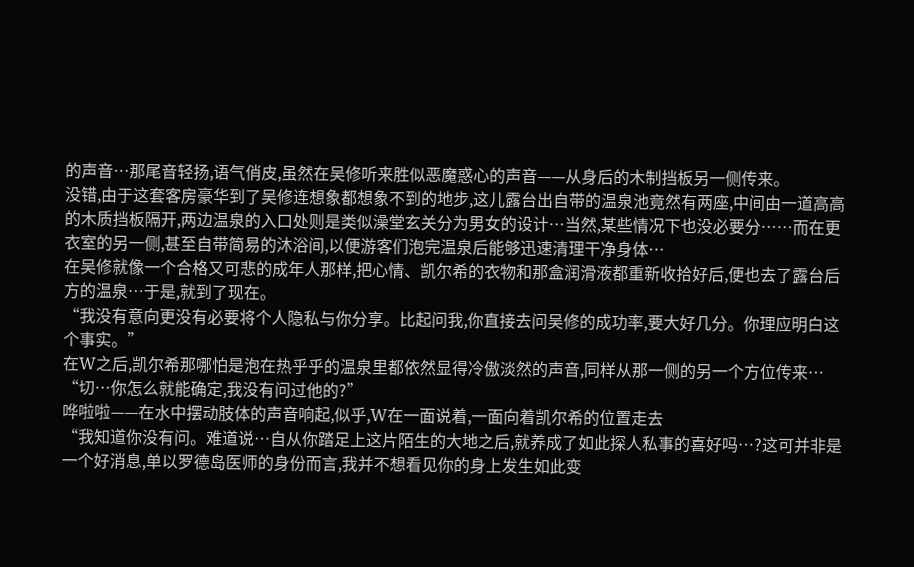的声音…那尾音轻扬,语气俏皮,虽然在吴修听来胜似恶魔惑心的声音——从身后的木制挡板另一侧传来。
没错,由于这套客房豪华到了吴修连想象都想象不到的地步,这儿露台出自带的温泉池竟然有两座,中间由一道高高的木质挡板隔开,两边温泉的入口处则是类似澡堂玄关分为男女的设计…当然,某些情况下也没必要分……而在更衣室的另一侧,甚至自带简易的沐浴间,以便游客们泡完温泉后能够迅速清理干净身体…
在吴修就像一个合格又可悲的成年人那样,把心情、凯尔希的衣物和那盒润滑液都重新收拾好后,便也去了露台后方的温泉…于是,就到了现在。
“我没有意向更没有必要将个人隐私与你分享。比起问我,你直接去问吴修的成功率,要大好几分。你理应明白这个事实。”
在W之后,凯尔希那哪怕是泡在热乎乎的温泉里都依然显得冷傲淡然的声音,同样从那一侧的另一个方位传来…
“切…你怎么就能确定,我没有问过他的?”
哗啦啦——在水中摆动肢体的声音响起,似乎,W在一面说着,一面向着凯尔希的位置走去
“我知道你没有问。难道说…自从你踏足上这片陌生的大地之后,就养成了如此探人私事的喜好吗…?这可并非是一个好消息,单以罗德岛医师的身份而言,我并不想看见你的身上发生如此变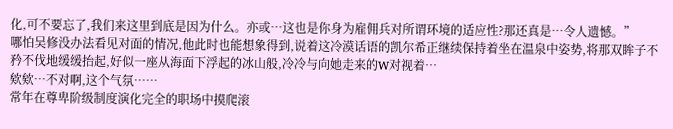化,可不要忘了,我们来这里到底是因为什么。亦或…这也是你身为雇佣兵对所谓环境的适应性?那还真是…令人遗憾。”
哪怕吴修没办法看见对面的情况,他此时也能想象得到,说着这冷漠话语的凯尔希正继续保持着坐在温泉中姿势,将那双眸子不矜不伐地缓缓抬起,好似一座从海面下浮起的冰山般,冷冷与向她走来的W对视着…
欸欸…不对啊,这个气氛……
常年在尊卑阶级制度演化完全的职场中摸爬滚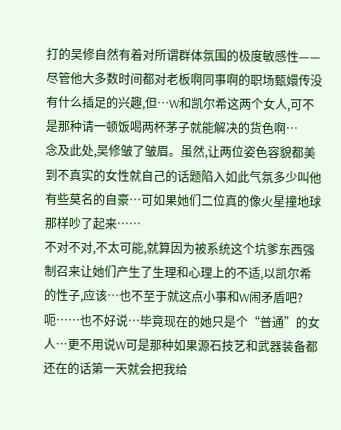打的吴修自然有着对所谓群体氛围的极度敏感性——尽管他大多数时间都对老板啊同事啊的职场甄嬛传没有什么插足的兴趣,但…W和凯尔希这两个女人,可不是那种请一顿饭喝两杯茅子就能解决的货色啊…
念及此处,吴修皱了皱眉。虽然,让两位姿色容貌都美到不真实的女性就自己的话题陷入如此气氛多少叫他有些莫名的自豪…可如果她们二位真的像火星撞地球那样吵了起来……
不对不对,不太可能,就算因为被系统这个坑爹东西强制召来让她们产生了生理和心理上的不适,以凯尔希的性子,应该…也不至于就这点小事和W闹矛盾吧?
呃……也不好说…毕竟现在的她只是个“普通”的女人…更不用说W可是那种如果源石技艺和武器装备都还在的话第一天就会把我给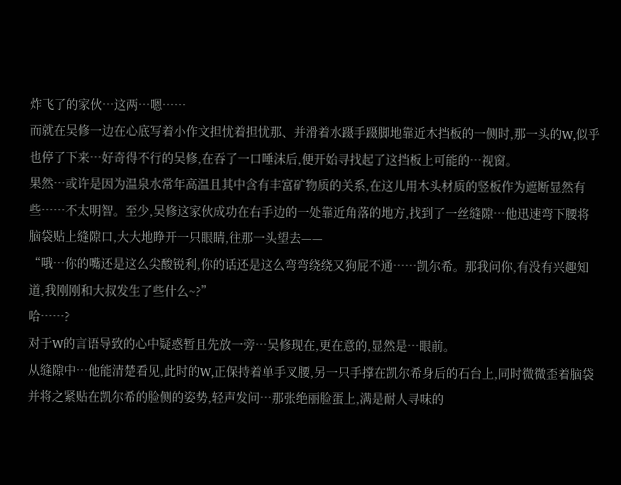炸飞了的家伙…这两…嗯……
而就在吴修一边在心底写着小作文担忧着担忧那、并滑着水蹑手蹑脚地靠近木挡板的一侧时,那一头的W,似乎也停了下来…好奇得不行的吴修,在吞了一口唾沫后,便开始寻找起了这挡板上可能的…视窗。
果然…或许是因为温泉水常年高温且其中含有丰富矿物质的关系,在这儿用木头材质的竖板作为遮断显然有些……不太明智。至少,吴修这家伙成功在右手边的一处靠近角落的地方,找到了一丝缝隙…他迅速弯下腰将脑袋贴上缝隙口,大大地睁开一只眼睛,往那一头望去——
“哦…你的嘴还是这么尖酸锐利,你的话还是这么弯弯绕绕又狗屁不通……凯尔希。那我问你,有没有兴趣知道,我刚刚和大叔发生了些什么~?”
哈……?
对于W的言语导致的心中疑惑暂且先放一旁…吴修现在,更在意的,显然是…眼前。
从缝隙中…他能清楚看见,此时的W,正保持着单手叉腰,另一只手撑在凯尔希身后的石台上,同时微微歪着脑袋并将之紧贴在凯尔希的脸侧的姿势,轻声发问…那张绝丽脸蛋上,满是耐人寻味的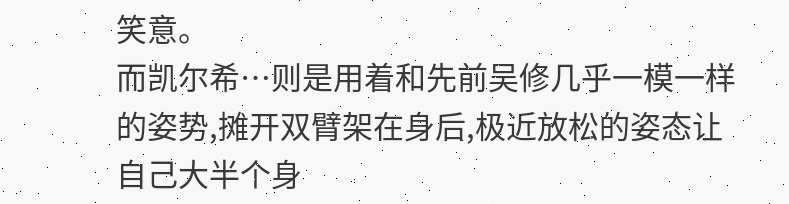笑意。
而凯尔希…则是用着和先前吴修几乎一模一样的姿势,摊开双臂架在身后,极近放松的姿态让自己大半个身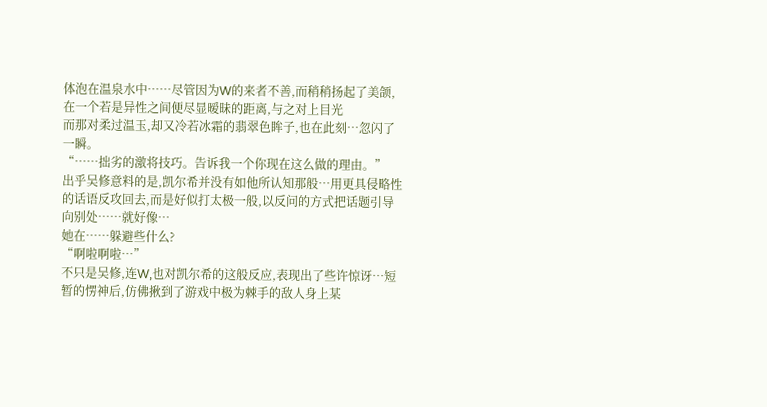体泡在温泉水中……尽管因为W的来者不善,而稍稍扬起了美颌,在一个若是异性之间便尽显暧昧的距离,与之对上目光
而那对柔过温玉,却又冷若冰霜的翡翠色眸子,也在此刻…忽闪了一瞬。
“……拙劣的激将技巧。告诉我一个你现在这么做的理由。”
出乎吴修意料的是,凯尔希并没有如他所认知那般…用更具侵略性的话语反攻回去,而是好似打太极一般,以反问的方式把话题引导向别处……就好像…
她在……躲避些什么?
“啊啦啊啦…”
不只是吴修,连W,也对凯尔希的这般反应,表现出了些许惊讶…短暂的愣神后,仿佛揪到了游戏中极为棘手的敌人身上某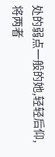处的弱点一般的她,轻轻后仰,将两者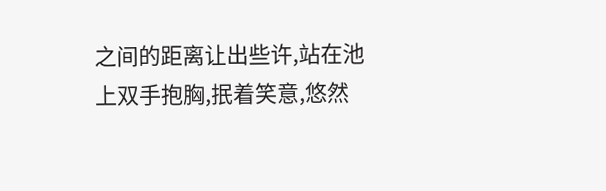之间的距离让出些许,站在池上双手抱胸,抿着笑意,悠然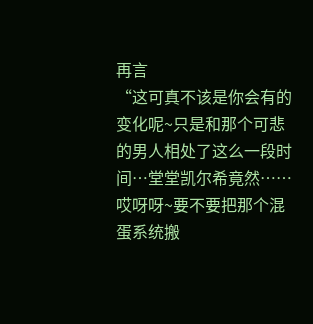再言
“这可真不该是你会有的变化呢~只是和那个可悲的男人相处了这么一段时间…堂堂凯尔希竟然……哎呀呀~要不要把那个混蛋系统搬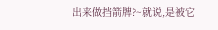出来做挡箭牌?~就说,是被它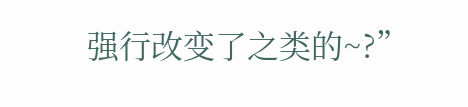强行改变了之类的~?”